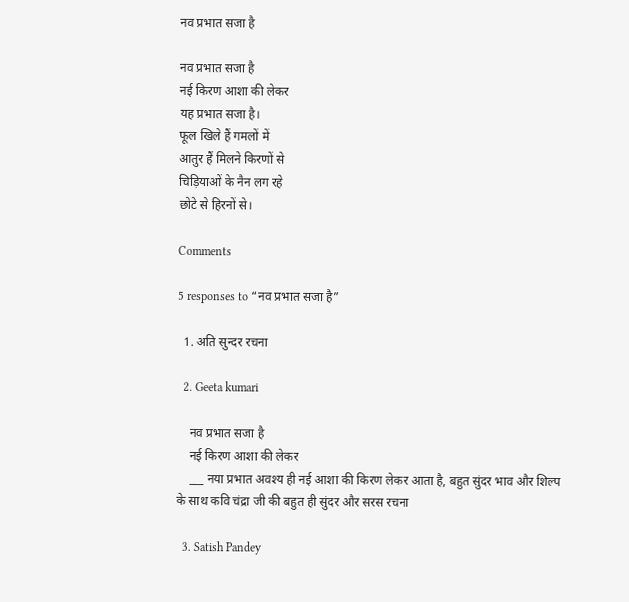नव प्रभात सजा है

नव प्रभात सजा है
नई किरण आशा की लेकर
यह प्रभात सजा है।
फूल खिले हैं गमलों में
आतुर हैं मिलने किरणों से
चिड़ियाओं के नैन लग रहे
छोटे से हिरनों से।

Comments

5 responses to “नव प्रभात सजा है”

  1. अति सुन्दर रचना

  2. Geeta kumari

    नव प्रभात सजा है
    नई किरण आशा की लेकर
    ___ नया प्रभात अवश्य ही नई आशा की किरण लेकर आता है, बहुत सुंदर भाव और शिल्प के साथ कवि चंद्रा जी की बहुत ही सुंदर और सरस रचना

  3. Satish Pandey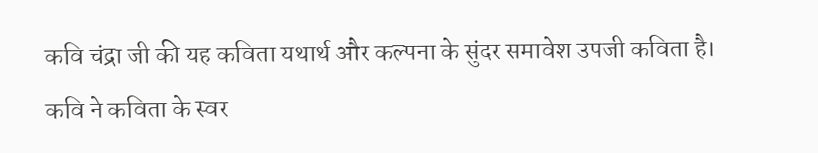कवि चंद्रा जी की यह कविता यथार्थ और कल्पना के सुंदर समावेश उपजी कविता है। कवि ने कविता के स्वर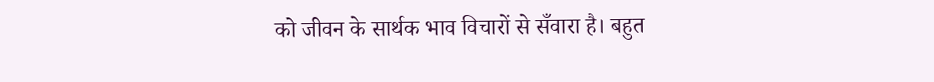को जीवन के सार्थक भाव विचारों से सँवारा है। बहुत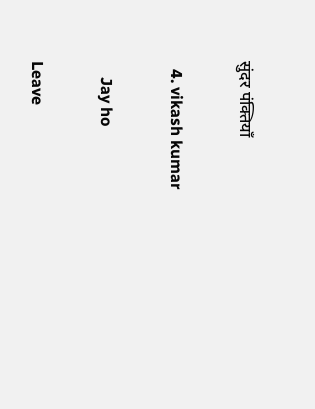सुंदर पंक्तियाँ

  4. vikash kumar

    Jay ho

Leave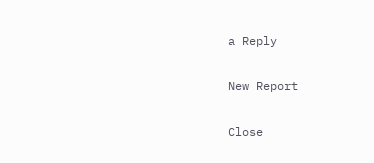a Reply

New Report

Close